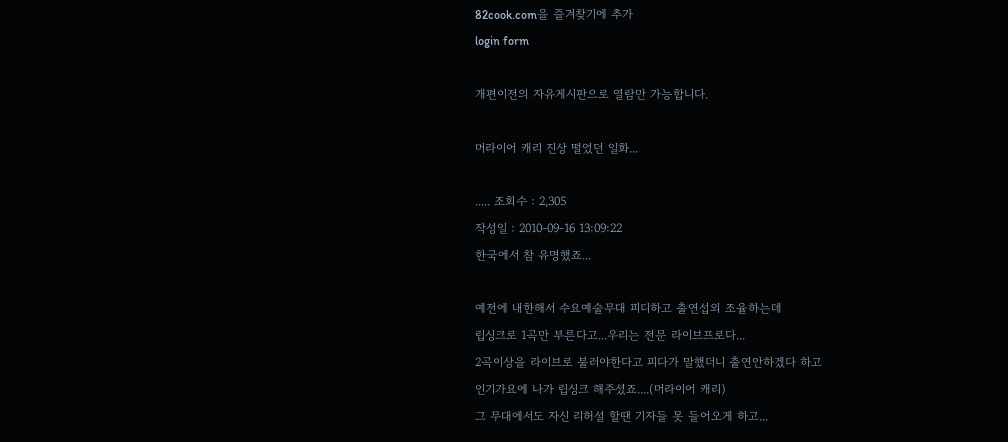82cook.com을 즐겨찾기에 추가
login form

개편이전의 자유게시판으로 열람만 가능합니다.

머라이어 캐리 진상 떨었던 일화...

..... 조회수 : 2,305
작성일 : 2010-09-16 13:09:22
한국에서 참 유명했죠...

예전에 내한해서 수요예술무대 피디하고 출연섭외 조율하는데
립싱크로 1곡만 부른다고...우리는 전문 라이브프로다...
2곡이상을 라이브로 불러야한다고 피다가 말했더니 출연안하겠다 하고
인기가요에 나가 립싱크 해주셨죠....(머라이어 캐리)
그 무대에서도 자신 리허설 할땐 기자들 못 들어오게 하고...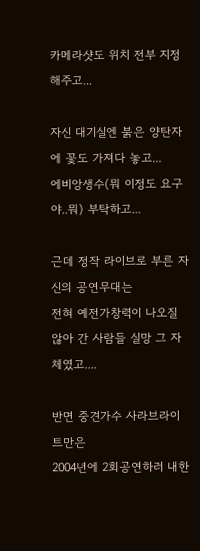카메라샷도 위치 전부 지정해주고...

자신 대기실엔 붉은 양탄자에 꽃도 가져다 놓고...
에비앙생수(뭐 이정도 요구야..뭐) 부탁하고...

근데 정작 라이브로 부른 자신의 공연무대는
전혀 예전가창력이 나오질 않아 간 사람들 실망 그 자체였고....

반면 중견가수 사라브라이트만은
2004년에 2회공연하러 내한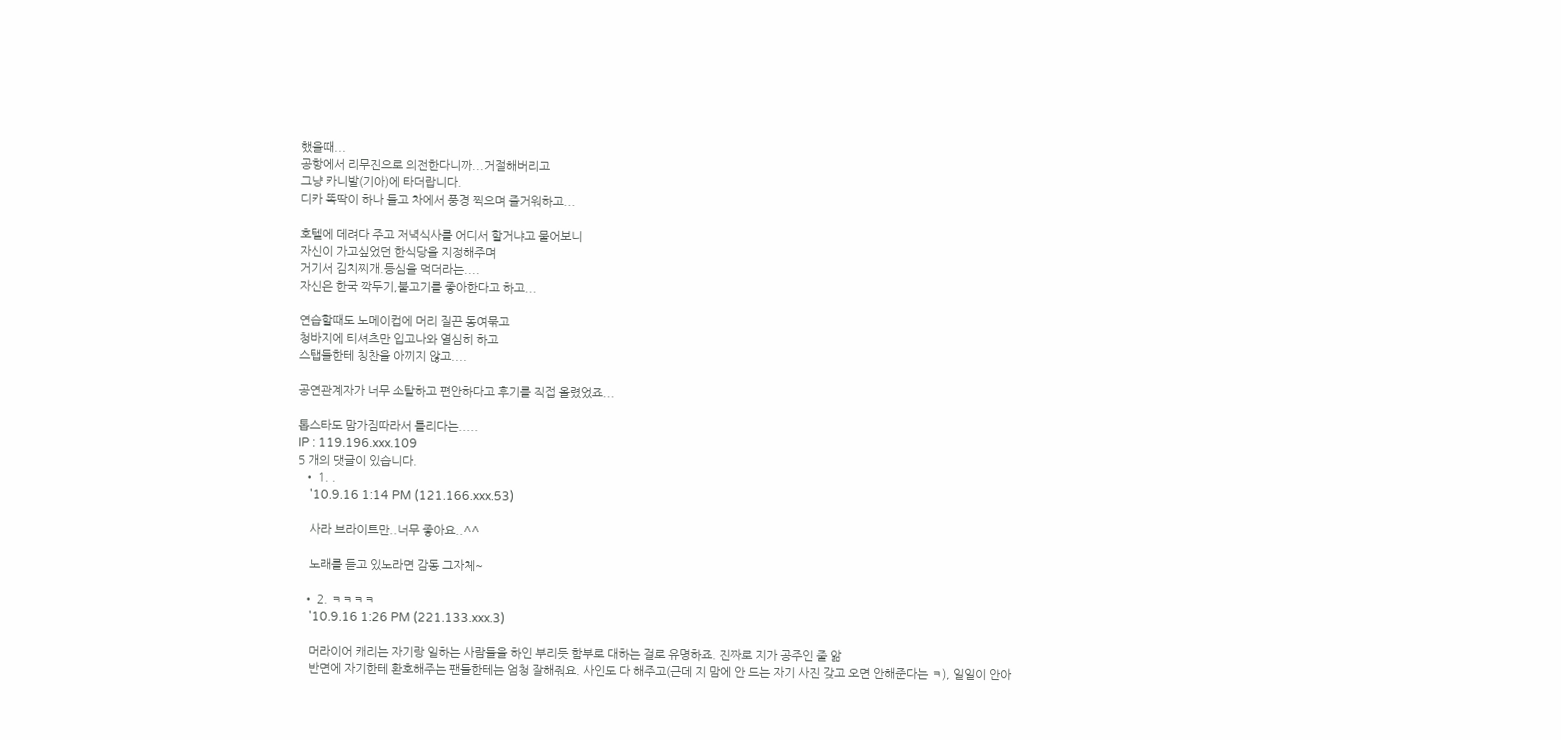했을때...
공항에서 리무진으로 의전한다니까...거절해버리고
그냥 카니발(기아)에 타더랍니다.
디카 똑딱이 하나 들고 차에서 풍경 찍으며 즐거워하고...

호텔에 데려다 주고 저녁식사를 어디서 할거냐고 물어보니
자신이 가고싶었던 한식당을 지정해주며
거기서 김치찌개.등심을 먹더라는....
자신은 한국 깍두기,불고기를 좋아한다고 하고...

연습할때도 노메이컵에 머리 질끈 동여묶고
청바지에 티셔츠만 입고나와 열심히 하고
스탭들한테 칭찬을 아끼지 않고....

공연관계자가 너무 소탈하고 편안하다고 후기를 직접 올렸었죠...

톱스타도 맘가짐따라서 틀리다는.....
IP : 119.196.xxx.109
5 개의 댓글이 있습니다.
  • 1. .
    '10.9.16 1:14 PM (121.166.xxx.53)

    사라 브라이트만..너무 좋아요..^^

    노래를 듣고 있노라면 감동 그자체~

  • 2. ㅋㅋㅋㅋ
    '10.9.16 1:26 PM (221.133.xxx.3)

    머라이어 캐리는 자기랑 일하는 사람들을 하인 부리듯 함부로 대하는 걸로 유명하죠. 진짜로 지가 공주인 줄 앎
    반면에 자기한테 환호해주는 팬들한테는 엄청 잘해줘요. 사인도 다 해주고(근데 지 맘에 안 드는 자기 사진 갖고 오면 안해준다는 ㅋ), 일일이 안아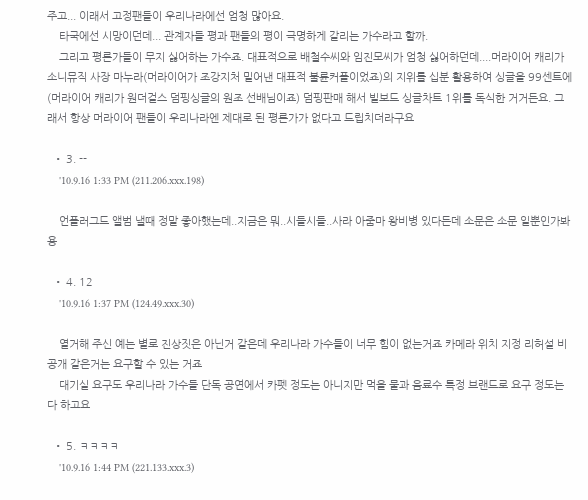주고... 이래서 고정팬들이 우리나라에선 엄청 많아요.
    타국에선 시망이던데... 관계자들 평과 팬들의 평이 극명하게 갈리는 가수라고 할까.
    그리고 평론가들이 무지 싫어하는 가수죠. 대표적으로 배철수씨와 임진모씨가 엄청 싫어하던데....머라이어 캐리가 소니뮤직 사장 마누라(머라이어가 조강지처 밀어낸 대표적 불륜커플이었죠)의 지위를 십분 활용하여 싱글을 99센트에(머라이어 캐리가 원더걸스 덤핑싱글의 원조 선배님이죠) 덤핑판매 해서 빌보드 싱글차트 1위를 독식한 거거든요. 그래서 항상 머라이어 팬들이 우리나라엔 제대로 된 평론가가 없다고 드립치더라구요

  • 3. --
    '10.9.16 1:33 PM (211.206.xxx.198)

    언플러그드 앨범 낼때 정말 좋아했는데..지금은 뭐..시들시들..사라 아줌마 왕비병 있다든데 소문은 소문 일뿐인가봐용

  • 4. 12
    '10.9.16 1:37 PM (124.49.xxx.30)

    열거해 주신 예는 별로 진상짓은 아닌거 같은데 우리나라 가수들이 너무 힘이 없는거죠 카메라 위치 지정 리허설 비공개 같은거는 요구할 수 있는 거죠
    대기실 요구도 우리나라 가수들 단독 공연에서 카펫 정도는 아니지만 먹을 물과 음료수 특정 브랜드로 요구 정도는 다 하고요

  • 5. ㅋㅋㅋㅋ
    '10.9.16 1:44 PM (221.133.xxx.3)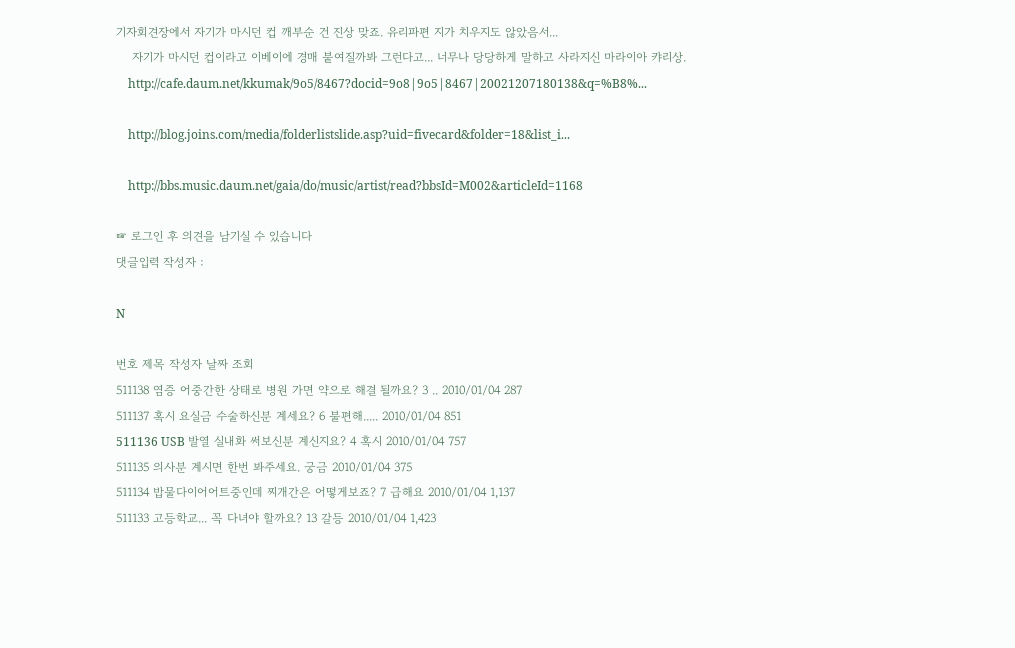기자회견장에서 자기가 마시던 컵 깨부순 건 진상 맞죠. 유리파편 지가 치우지도 않았음서...
    자기가 마시던 컵이라고 이베이에 경매 붙여질까봐 그런다고... 너무나 당당하게 말하고 사라지신 마라이아 캬리상.
    http://cafe.daum.net/kkumak/9o5/8467?docid=9o8|9o5|8467|20021207180138&q=%B8%...

    http://blog.joins.com/media/folderlistslide.asp?uid=fivecard&folder=18&list_i...

    http://bbs.music.daum.net/gaia/do/music/artist/read?bbsId=M002&articleId=1168

☞ 로그인 후 의견을 남기실 수 있습니다
댓글입력 작성자 :

N

번호 제목 작성자 날짜 조회
511138 염증 어중간한 상태로 병원 가면 약으로 해결 될까요? 3 .. 2010/01/04 287
511137 혹시 요실금 수술하신분 계세요? 6 불편해..... 2010/01/04 851
511136 USB 발열 실내화 써보신분 계신지요? 4 혹시 2010/01/04 757
511135 의사분 계시면 한번 봐주세요. 궁금 2010/01/04 375
511134 밥물다이어어트중인데 찌개간은 어떻게보죠? 7 급해요 2010/01/04 1,137
511133 고등학교... 꼭 다녀야 할까요? 13 갈등 2010/01/04 1,423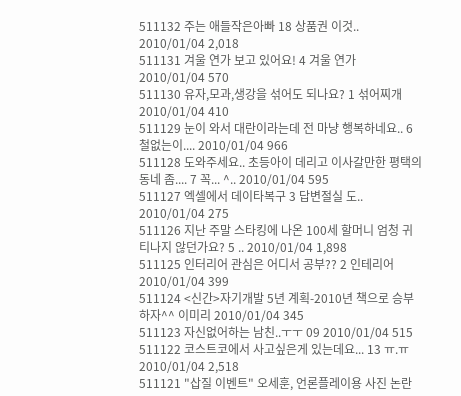511132 주는 애들작은아빠 18 상품권 이것.. 2010/01/04 2,018
511131 겨울 연가 보고 있어요! 4 겨울 연가 2010/01/04 570
511130 유자,모과,생강을 섞어도 되나요? 1 섞어찌개 2010/01/04 410
511129 눈이 와서 대란이라는데 전 마냥 행복하네요.. 6 철없는이.... 2010/01/04 966
511128 도와주세요.. 초등아이 데리고 이사갈만한 평택의 동네 좀.... 7 꼭... ^.. 2010/01/04 595
511127 엑셀에서 데이타복구 3 답변절실 도.. 2010/01/04 275
511126 지난 주말 스타킹에 나온 100세 할머니 엄청 귀티나지 않던가요? 5 .. 2010/01/04 1,898
511125 인터리어 관심은 어디서 공부?? 2 인테리어 2010/01/04 399
511124 <신간>자기개발 5년 계획-2010년 책으로 승부하자^^ 이미리 2010/01/04 345
511123 자신없어하는 남친..ㅜㅜ 09 2010/01/04 515
511122 코스트코에서 사고싶은게 있는데요... 13 ㅠ.ㅠ 2010/01/04 2,518
511121 "삽질 이벤트" 오세훈, 언론플레이용 사진 논란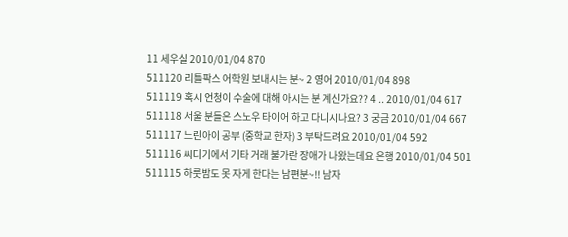11 세우실 2010/01/04 870
511120 리틀팍스 어학원 보내시는 분~ 2 영어 2010/01/04 898
511119 혹시 언청이 수술에 대해 아시는 분 계신가요?? 4 .. 2010/01/04 617
511118 서울 분들은 스노우 타이어 하고 다니시나요? 3 궁금 2010/01/04 667
511117 느린아이 공부 (중학교 한자) 3 부탁드려요 2010/01/04 592
511116 씨디기에서 기타 거래 불가란 장애가 나왔는데요 은행 2010/01/04 501
511115 하룻밤도 못 자게 한다는 남편분~!! 남자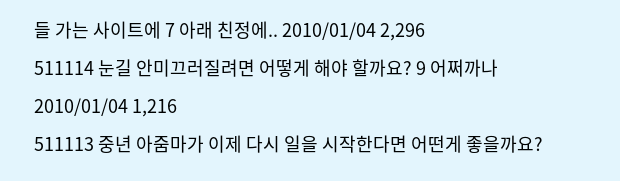들 가는 사이트에 7 아래 친정에.. 2010/01/04 2,296
511114 눈길 안미끄러질려면 어떻게 해야 할까요? 9 어쩌까나 2010/01/04 1,216
511113 중년 아줌마가 이제 다시 일을 시작한다면 어떤게 좋을까요?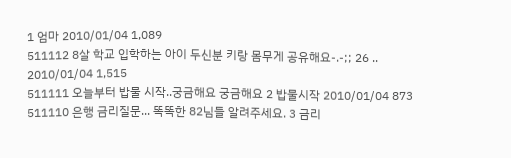1 엄마 2010/01/04 1,089
511112 8살 학교 입학하는 아이 두신분 키랑 몸무게 공유해요-.-;; 26 .. 2010/01/04 1,515
511111 오늘부터 밥물 시작..궁금해요 궁금해요 2 밥물시작 2010/01/04 873
511110 은행 금리질문... 똑똑한 82님들 알려주세요. 3 금리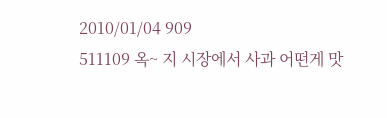2010/01/04 909
511109 옥~ 지 시장에서 사과 어떤게 맛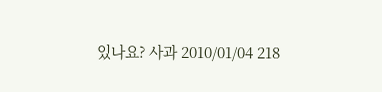있나요? 사과 2010/01/04 218